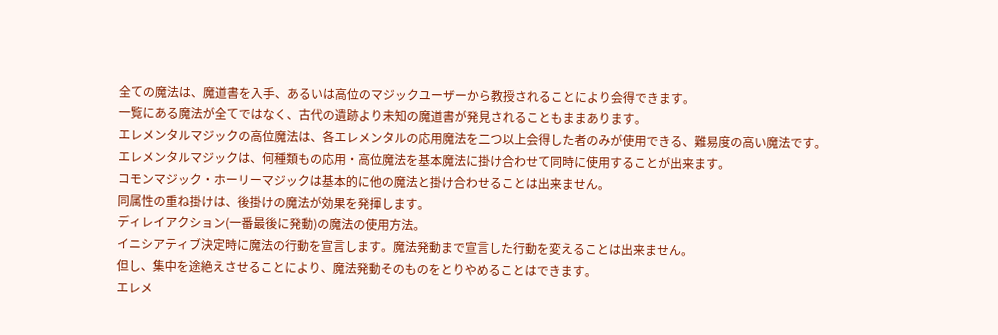全ての魔法は、魔道書を入手、あるいは高位のマジックユーザーから教授されることにより会得できます。
一覧にある魔法が全てではなく、古代の遺跡より未知の魔道書が発見されることもままあります。
エレメンタルマジックの高位魔法は、各エレメンタルの応用魔法を二つ以上会得した者のみが使用できる、難易度の高い魔法です。
エレメンタルマジックは、何種類もの応用・高位魔法を基本魔法に掛け合わせて同時に使用することが出来ます。
コモンマジック・ホーリーマジックは基本的に他の魔法と掛け合わせることは出来ません。
同属性の重ね掛けは、後掛けの魔法が効果を発揮します。
ディレイアクション(一番最後に発動)の魔法の使用方法。
イニシアティブ決定時に魔法の行動を宣言します。魔法発動まで宣言した行動を変えることは出来ません。
但し、集中を途絶えさせることにより、魔法発動そのものをとりやめることはできます。
エレメ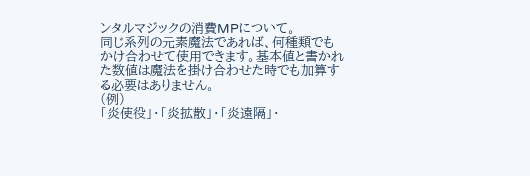ンタルマジックの消費MPについて。
同じ系列の元素魔法であれば、何種類でもかけ合わせて使用できます。基本値と書かれた数値は魔法を掛け合わせた時でも加算する必要はありません。
(例)
「炎使役」・「炎拡散」・「炎遠隔」・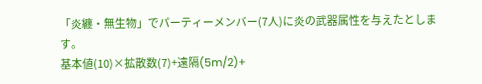「炎纏・無生物」でパーティーメンバー(7人)に炎の武器属性を与えたとします。
基本値(10)×拡散数(7)+遠隔(5m/2)+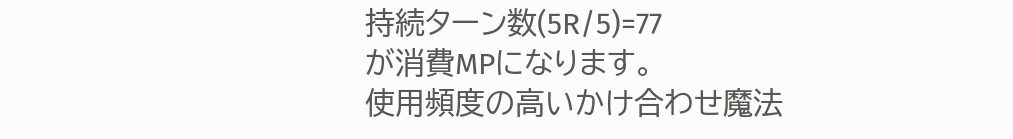持続ターン数(5R/5)=77
が消費MPになります。
使用頻度の高いかけ合わせ魔法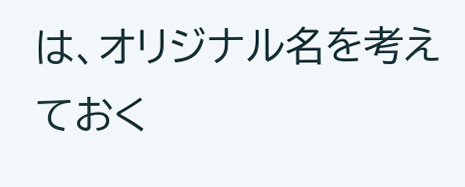は、オリジナル名を考えておく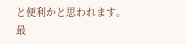と便利かと思われます。
最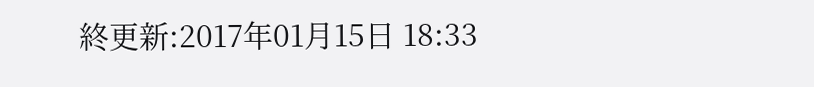終更新:2017年01月15日 18:33